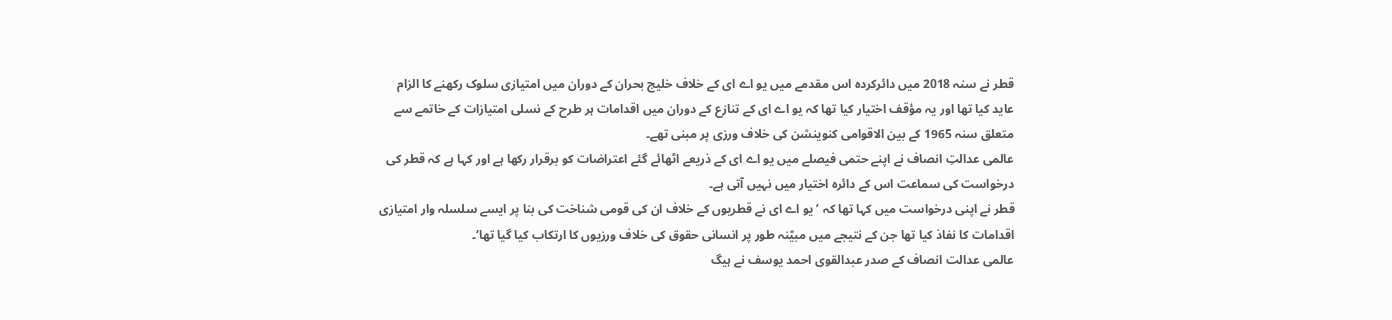قطر نے سنہ 2018 میں دائرکردہ اس مقدمے میں یو اے ای کے خلاف خلیج بحران کے دوران میں امتیازی سلوک رکھنے کا الزام عاید کیا تھا اور یہ مؤقف اختیار کیا تھا کہ یو اے ای کے تنازع کے دوران میں اقدامات ہر طرح کے نسلی امتیازات کے خاتمے سے متعلق سنہ 1965 کے بین الاقوامی کنوینشن کی خلاف ورزی پر مبنی تھے۔
عالمی عدالتِ انصاف نے اپنے حتمی فیصلے میں یو اے ای کے ذریعے اٹھائے گئے اعتراضات کو برقرار رکھا ہے اور کہا ہے کہ قطر کی درخواست کی سماعت اس کے دائرہ اختیار میں نہیں آتی ہے۔
قطر نے اپنی درخواست میں کہا تھا کہ ’یو اے ای نے قطریوں کے خلاف ان کی قومی شناخت کی بنا پر ایسے سلسلہ وار امتیازی اقدامات کا نفاذ کیا تھا جن کے نتیجے میں مبیّنہ طور پر انسانی حقوق کی خلاف ورزیوں کا ارتکاب کیا گیا تھا‘۔
عالمی عدالت انصاف کے صدر عبدالقوی احمد یوسف نے ہیگ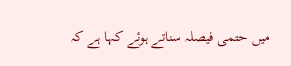میں حتمی فیصلہ سناتے ہوئے کہا ہے کہ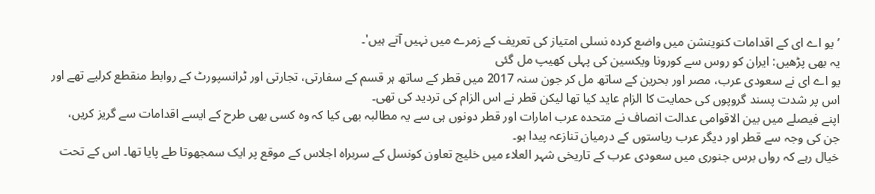’یو اے ای کے اقدامات کنوینشن میں واضع کردہ نسلی امتیاز کی تعریف کے زمرے میں نہیں آتے ہیں'۔
یہ بھی پڑھیں: ایران کو روس سے کورونا ویکسین کی پہلی کھیپ مل گئی
یو اے ای نے سعودی عرب، مصر اور بحرین کے ساتھ مل کر جون سنہ 2017 میں قطر کے ساتھ ہر قسم کے سفارتی، تجارتی اور ٹرانسپورٹ کے روابط منقطع کرلیے تھے اور اس پر شدت پسند گروپوں کی حمایت کا الزام عاید کیا تھا لیکن قطر نے اس الزام کی تردید کی تھی۔
اپنے فیصلے میں بین الاقوامی عدالت انصاف نے متحدہ عرب امارات اور قطر دونوں ہی سے یہ مطالبہ بھی کیا کہ وہ کسی بھی طرح کے ایسے اقدامات سے گریز کریں، جن کی وجہ سے قطر اور دیگر عرب ریاستوں کے درمیان تنازعہ پیدا ہو۔
خیال رہے کہ رواں برس جنوری میں سعودی عرب کے تاریخی شہر العلاء میں خلیج تعاون کونسل کے سربراہ اجلاس کے موقع پر ایک سمجھوتا طے پایا تھا۔ اس کے تحت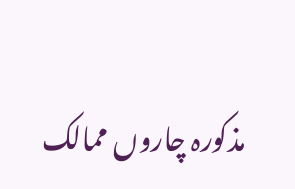مذکورہ چاروں ممالک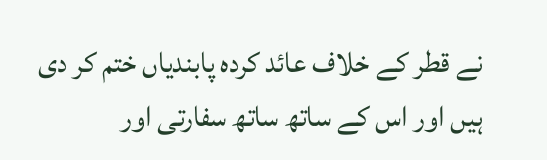نے قطر کے خلاف عائد کردہ پابندیاں ختم کر دی ہیں اور اس کے ساتھ ساتھ سفارتی اور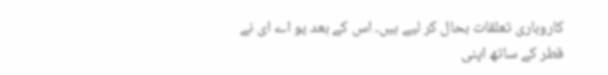کاروباری تعلقات بحال کر لیے ہیں۔ اس کے بعد یو اے ای نے قطر کے ساتھ اپنی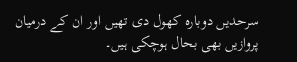سرحدیں دوبارہ کھول دی تھیں اور ان کے درمیان پروازیں بھی بحال ہوچکی ہیں۔